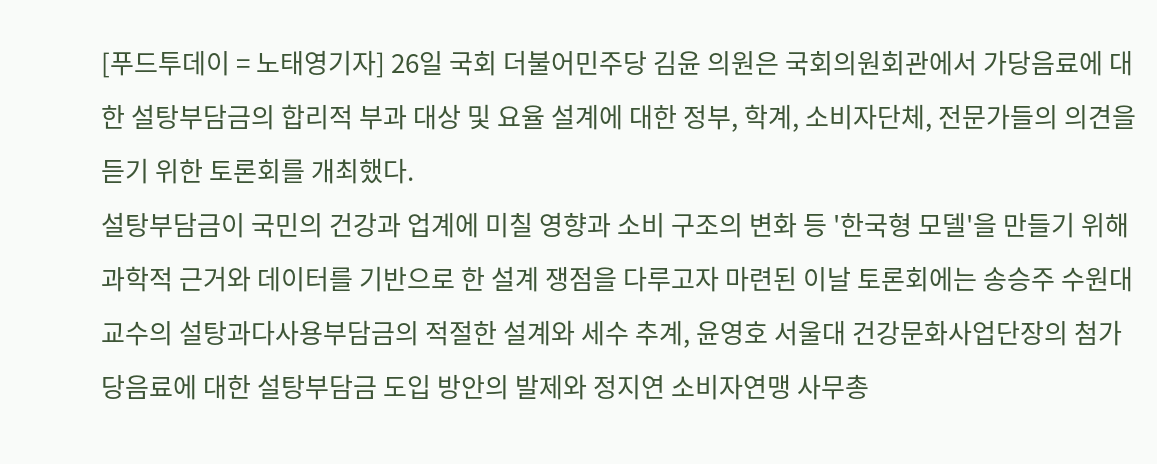[푸드투데이 = 노태영기자] 26일 국회 더불어민주당 김윤 의원은 국회의원회관에서 가당음료에 대한 설탕부담금의 합리적 부과 대상 및 요율 설계에 대한 정부, 학계, 소비자단체, 전문가들의 의견을 듣기 위한 토론회를 개최했다.
설탕부담금이 국민의 건강과 업계에 미칠 영향과 소비 구조의 변화 등 '한국형 모델'을 만들기 위해 과학적 근거와 데이터를 기반으로 한 설계 쟁점을 다루고자 마련된 이날 토론회에는 송승주 수원대 교수의 설탕과다사용부담금의 적절한 설계와 세수 추계, 윤영호 서울대 건강문화사업단장의 첨가당음료에 대한 설탕부담금 도입 방안의 발제와 정지연 소비자연맹 사무총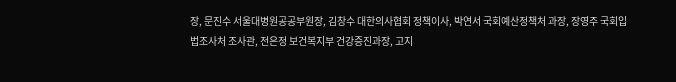장, 문진수 서울대병원공공부원장, 김창수 대한의사협회 정책이사, 박연서 국회예산정책처 과장, 장영주 국회입법조사처 조사관, 전은정 보건복지부 건강증진과장, 고지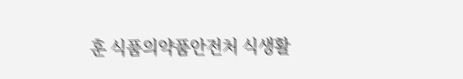훈 식품의약품안전처 식생활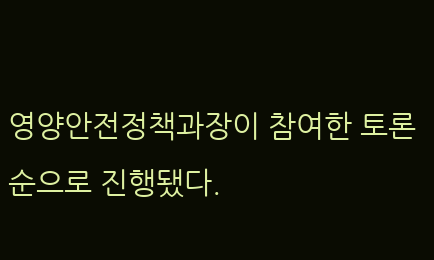영양안전정책과장이 참여한 토론 순으로 진행됐다.